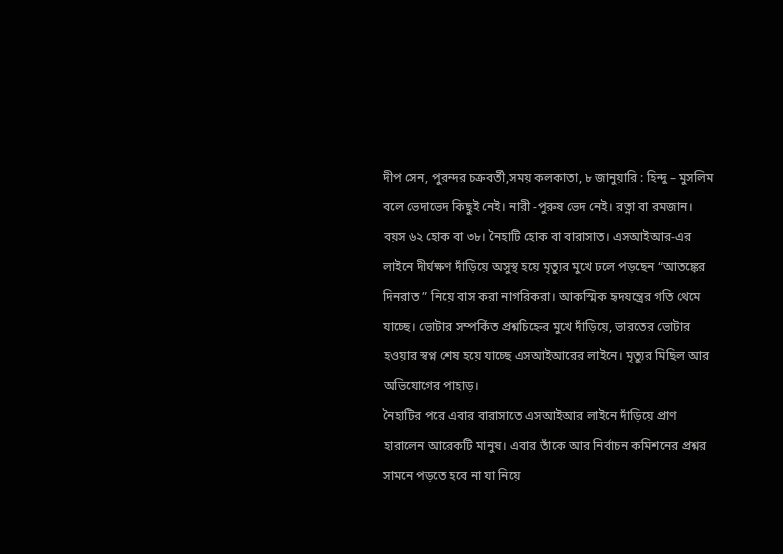দীপ সেন, পুরন্দর চক্রবর্তী,সময় কলকাতা, ৮ জানুয়ারি : হিন্দু – মুসলিম বলে ভেদাভেদ কিছুই নেই। নারী -পুরুষ ভেদ নেই। রত্না বা রমজান। বয়স ৬২ হোক বা ৩৮। নৈহাটি হোক বা বারাসাত। এসআইআর-এর লাইনে দীর্ঘক্ষণ দাঁড়িয়ে অসুস্থ হয়ে মৃত্যুর মুখে ঢলে পড়ছেন “আতঙ্কের দিনরাত ” নিয়ে বাস করা নাগরিকরা। আকস্মিক হৃদযন্ত্রের গতি থেমে যাচ্ছে। ভোটার সম্পর্কিত প্রশ্নচিহ্নের মুখে দাঁড়িয়ে, ভারতের ভোটার হওয়ার স্বপ্ন শেষ হয়ে যাচ্ছে এসআইআরের লাইনে। মৃত্যুর মিছিল আর অভিযোগের পাহাড়।
নৈহাটির পরে এবার বারাসাতে এসআইআর লাইনে দাঁড়িয়ে প্রাণ হারালেন আরেকটি মানুষ। এবার তাঁকে আর নির্বাচন কমিশনের প্রশ্নর সামনে পড়তে হবে না যা নিয়ে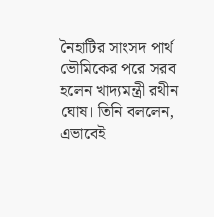নৈহাটির সাংসদ পার্থ ভৌমিকের পরে সরব হলেন খাদ্যমন্ত্রী রথীন ঘোষ। তিনি বললেন, এভাবেই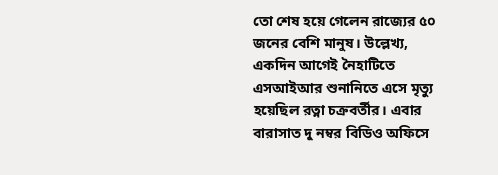তো শেষ হয়ে গেলেন রাজ্যের ৫০ জনের বেশি মানুষ। উল্লেখ্য, একদিন আগেই নৈহাটিতে এসআইআর শুনানিতে এসে মৃত্যু হয়েছিল রত্না চক্রবর্তীর। এবার বারাসাত দু নম্বর বিডিও অফিসে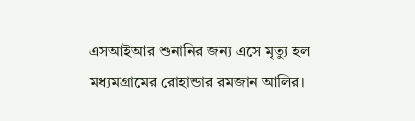এসআইআর শুনানির জন্য এসে মৃত্যু হল মধ্যমগ্রামের রোহান্ডার রমজান আলির।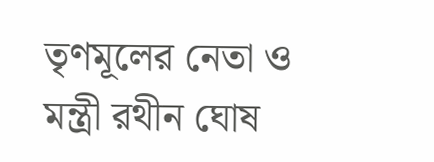তৃণমূলের নেতা ও মন্ত্রী রথীন ঘোষ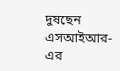দুষছেন এসআইআর-এর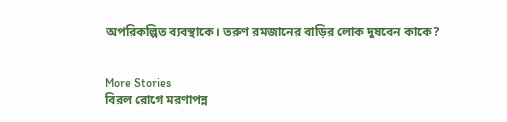অপরিকল্পিত ব্যবস্থাকে। তরুণ রমজানের বাড়ির লোক দুষবেন কাকে?


More Stories
বিরল রোগে মরণাপন্ন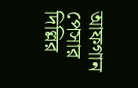আফগান পেসার দিল্লির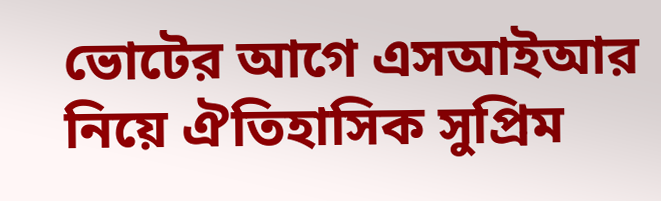ভোটের আগে এসআইআর নিয়ে ঐতিহাসিক সুপ্রিম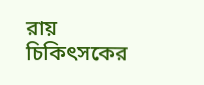রায়
চিকিৎসকের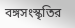বঙ্গসংস্কৃতির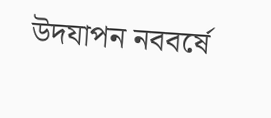উদযাপন নববর্ষে